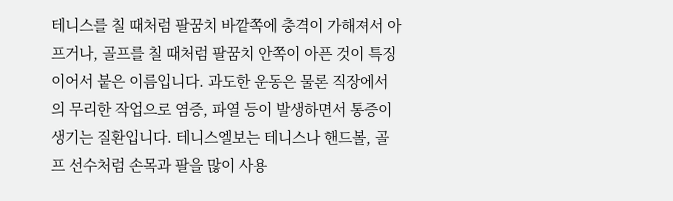테니스를 칠 때처럼 팔꿈치 바깥쪽에 충격이 가해져서 아프거나, 골프를 칠 때처럼 팔꿈치 안쪽이 아픈 것이 특징이어서 붙은 이름입니다. 과도한 운동은 물론 직장에서의 무리한 작업으로 염증, 파열 등이 발생하면서 통증이 생기는 질환입니다. 테니스엘보는 테니스나 핸드볼, 골프 선수처럼 손목과 팔을 많이 사용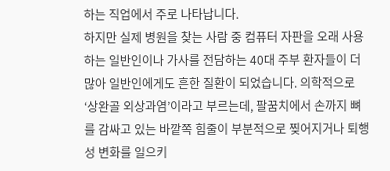하는 직업에서 주로 나타납니다.
하지만 실제 병원을 찾는 사람 중 컴퓨터 자판을 오래 사용하는 일반인이나 가사를 전담하는 40대 주부 환자들이 더 많아 일반인에게도 흔한 질환이 되었습니다. 의학적으로 ‘상완골 외상과염’이라고 부르는데, 팔꿈치에서 손까지 뼈를 감싸고 있는 바깥쪽 힘줄이 부분적으로 찢어지거나 퇴행성 변화를 일으키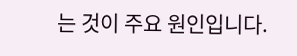는 것이 주요 원인입니다.